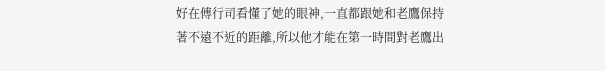好在傅行司看懂了她的眼神,一直都跟她和老鷹保持著不遠不近的距離,所以他才能在第一時間對老鷹出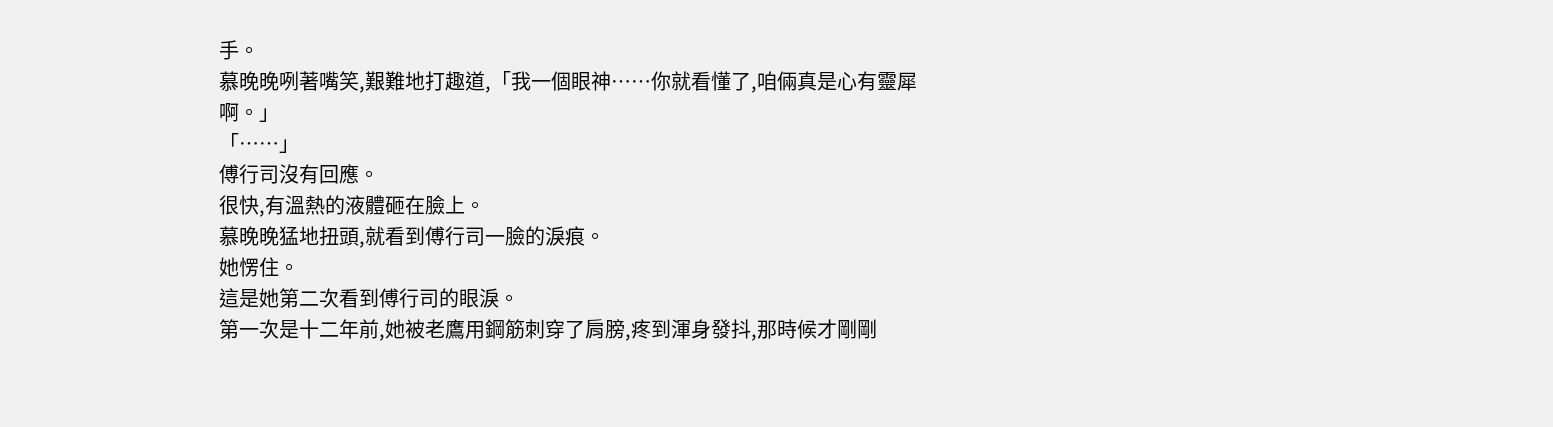手。
慕晚晚咧著嘴笑,艱難地打趣道,「我一個眼神……你就看懂了,咱倆真是心有靈犀啊。」
「……」
傅行司沒有回應。
很快,有溫熱的液體砸在臉上。
慕晚晚猛地扭頭,就看到傅行司一臉的淚痕。
她愣住。
這是她第二次看到傅行司的眼淚。
第一次是十二年前,她被老鷹用鋼筋刺穿了肩膀,疼到渾身發抖,那時候才剛剛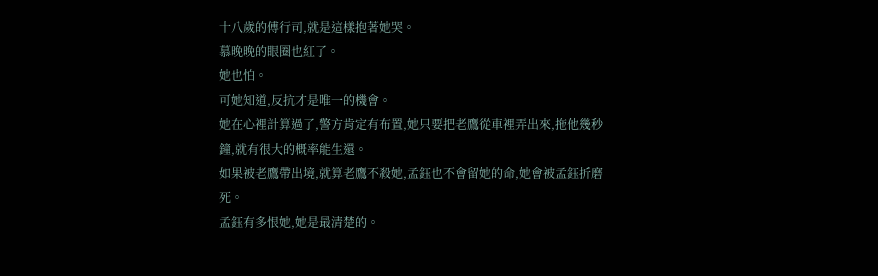十八歲的傅行司,就是這樣抱著她哭。
慕晚晚的眼圈也紅了。
她也怕。
可她知道,反抗才是唯一的機會。
她在心裡計算過了,警方肯定有布置,她只要把老鷹從車裡弄出來,拖他幾秒鐘,就有很大的概率能生還。
如果被老鷹帶出境,就算老鷹不殺她,孟鈺也不會留她的命,她會被孟鈺折磨死。
孟鈺有多恨她,她是最清楚的。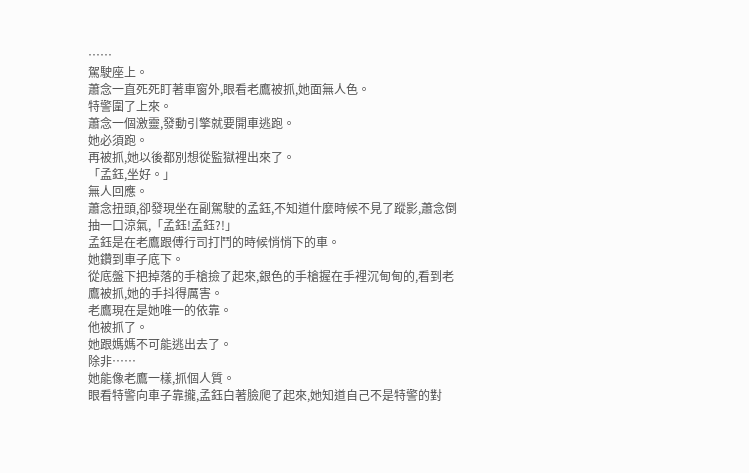……
駕駛座上。
蕭念一直死死盯著車窗外,眼看老鷹被抓,她面無人色。
特警圍了上來。
蕭念一個激靈,發動引擎就要開車逃跑。
她必須跑。
再被抓,她以後都別想從監獄裡出來了。
「孟鈺,坐好。」
無人回應。
蕭念扭頭,卻發現坐在副駕駛的孟鈺,不知道什麼時候不見了蹤影,蕭念倒抽一口涼氣,「孟鈺!孟鈺?!」
孟鈺是在老鷹跟傅行司打鬥的時候悄悄下的車。
她鑽到車子底下。
從底盤下把掉落的手槍撿了起來,銀色的手槍握在手裡沉甸甸的,看到老鷹被抓,她的手抖得厲害。
老鷹現在是她唯一的依靠。
他被抓了。
她跟媽媽不可能逃出去了。
除非……
她能像老鷹一樣,抓個人質。
眼看特警向車子靠攏,孟鈺白著臉爬了起來,她知道自己不是特警的對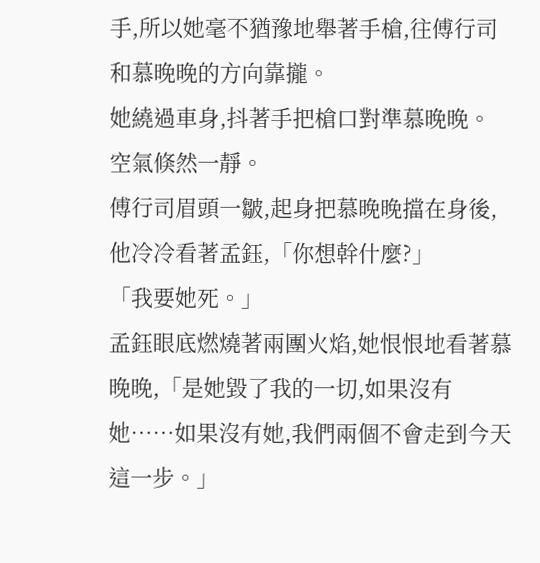手,所以她毫不猶豫地舉著手槍,往傅行司和慕晚晚的方向靠攏。
她繞過車身,抖著手把槍口對準慕晚晚。
空氣倏然一靜。
傅行司眉頭一皺,起身把慕晚晚擋在身後,他冷冷看著孟鈺,「你想幹什麼?」
「我要她死。」
孟鈺眼底燃燒著兩團火焰,她恨恨地看著慕晚晚,「是她毀了我的一切,如果沒有她……如果沒有她,我們兩個不會走到今天這一步。」